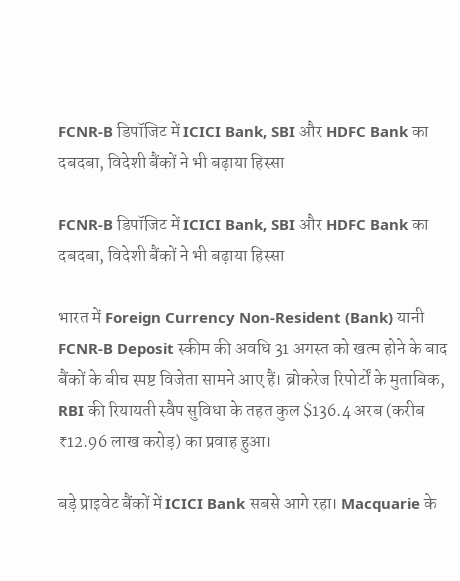FCNR-B डिपॉजिट में ICICI Bank, SBI और HDFC Bank का दबदबा, विदेशी बैंकों ने भी बढ़ाया हिस्सा

FCNR-B डिपॉजिट में ICICI Bank, SBI और HDFC Bank का दबदबा, विदेशी बैंकों ने भी बढ़ाया हिस्सा

भारत में Foreign Currency Non-Resident (Bank) यानी FCNR-B Deposit स्कीम की अवधि 31 अगस्त को खत्म होने के बाद बैंकों के बीच स्पष्ट विजेता सामने आए हैं। ब्रोकरेज रिपोर्टों के मुताबिक, RBI की रियायती स्वैप सुविधा के तहत कुल $136.4 अरब (करीब ₹12.96 लाख करोड़) का प्रवाह हुआ।

बड़े प्राइवेट बैंकों में ICICI Bank सबसे आगे रहा। Macquarie के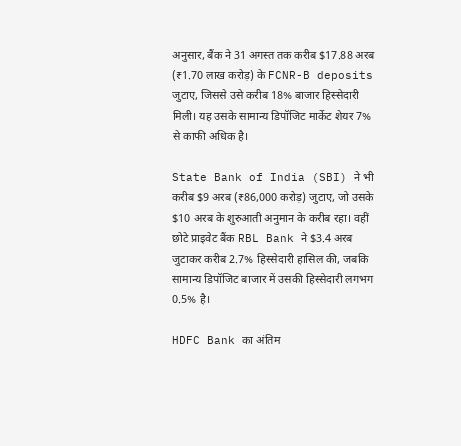अनुसार, बैंक ने 31 अगस्त तक करीब $17.88 अरब (₹1.70 लाख करोड़) के FCNR-B deposits जुटाए, जिससे उसे करीब 18% बाजार हिस्सेदारी मिली। यह उसके सामान्य डिपॉजिट मार्केट शेयर 7% से काफी अधिक है।

State Bank of India (SBI) ने भी करीब $9 अरब (₹86,000 करोड़) जुटाए, जो उसके $10 अरब के शुरुआती अनुमान के करीब रहा। वहीं छोटे प्राइवेट बैंक RBL Bank ने $3.4 अरब जुटाकर करीब 2.7% हिस्सेदारी हासिल की, जबकि सामान्य डिपॉजिट बाजार में उसकी हिस्सेदारी लगभग 0.5% है।

HDFC Bank का अंतिम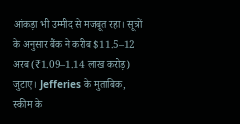आंकड़ा भी उम्मीद से मजबूत रहा। सूत्रों के अनुसार बैंक ने करीब $11.5–12 अरब (₹1.09–1.14 लाख करोड़) जुटाए। Jefferies के मुताबिक, स्कीम के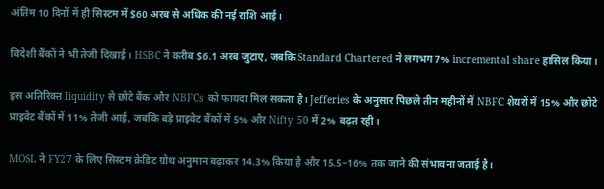अंतिम 10 दिनों में ही सिस्टम में $60 अरब से अधिक की नई राशि आई।

विदेशी बैंकों ने भी तेजी दिखाई। HSBC ने करीब $6.1 अरब जुटाए, जबकि Standard Chartered ने लगभग 7% incremental share हासिल किया।

इस अतिरिक्त liquidity से छोटे बैंक और NBFCs को फायदा मिल सकता है। Jefferies के अनुसार पिछले तीन महीनों में NBFC शेयरों में 15% और छोटे प्राइवेट बैंकों में 11% तेजी आई, जबकि बड़े प्राइवेट बैंकों में 5% और Nifty 50 में 2% बढ़त रही।

MOSL ने FY27 के लिए सिस्टम क्रेडिट ग्रोथ अनुमान बढ़ाकर 14.3% किया है और 15.5–16% तक जाने की संभावना जताई है।